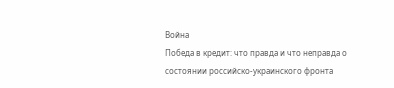Война
Победа в кредит: что правда и что неправда о состоянии российско-украинского фронта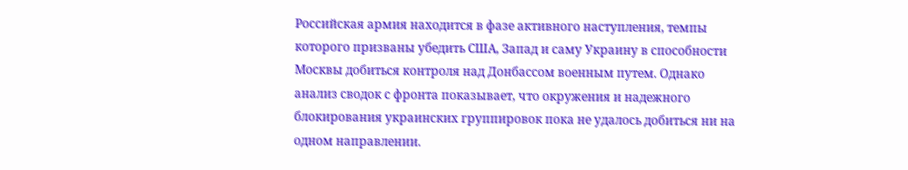Российская армия находится в фазе активного наступления, темпы которого призваны убедить США, Запад и саму Украину в способности Москвы добиться контроля над Донбассом военным путем. Однако анализ сводок с фронта показывает, что окружения и надежного блокирования украинских группировок пока не удалось добиться ни на одном направлении.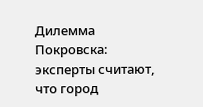Дилемма Покровска: эксперты считают, что город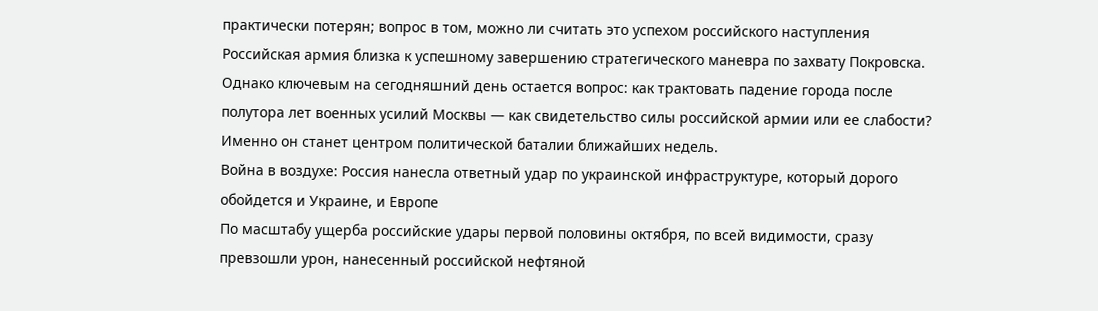практически потерян; вопрос в том, можно ли считать это успехом российского наступления
Российская армия близка к успешному завершению стратегического маневра по захвату Покровска. Однако ключевым на сегодняшний день остается вопрос: как трактовать падение города после полутора лет военных усилий Москвы — как свидетельство силы российской армии или ее слабости? Именно он станет центром политической баталии ближайших недель.
Война в воздухе: Россия нанесла ответный удар по украинской инфраструктуре, который дорого обойдется и Украине, и Европе
По масштабу ущерба российские удары первой половины октября, по всей видимости, сразу превзошли урон, нанесенный российской нефтяной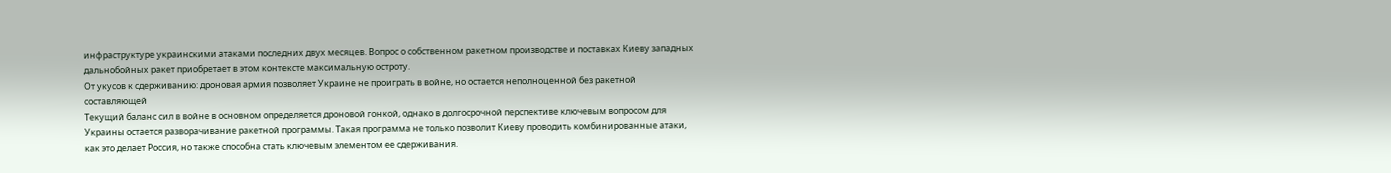инфраструктуре украинскими атаками последних двух месяцев. Вопрос о собственном ракетном производстве и поставках Киеву западных дальнобойных ракет приобретает в этом контексте максимальную остроту.
От укусов к сдерживанию: дроновая армия позволяет Украине не проиграть в войне, но остается неполноценной без ракетной составляющей
Текущий баланс сил в войне в основном определяется дроновой гонкой, однако в долгосрочной перспективе ключевым вопросом для Украины остается разворачивание ракетной программы. Такая программа не только позволит Киеву проводить комбинированные атаки, как это делает Россия, но также способна стать ключевым элементом ее сдерживания.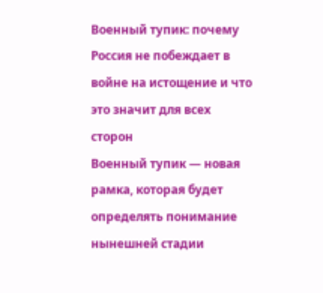Военный тупик: почему Россия не побеждает в войне на истощение и что это значит для всех сторон
Военный тупик — новая рамка, которая будет определять понимание нынешней стадии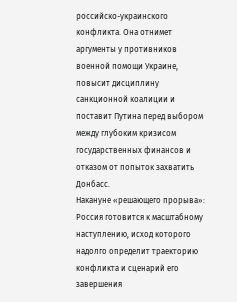российско-украинского конфликта. Она отнимет аргументы у противников военной помощи Украине, повысит дисциплину санкционной коалиции и поставит Путина перед выбором между глубоким кризисом государственных финансов и отказом от попыток захватить Донбасс.
Накануне «решающего прорыва»: Россия готовится к масштабному наступлению, исход которого надолго определит траекторию конфликта и сценарий его завершения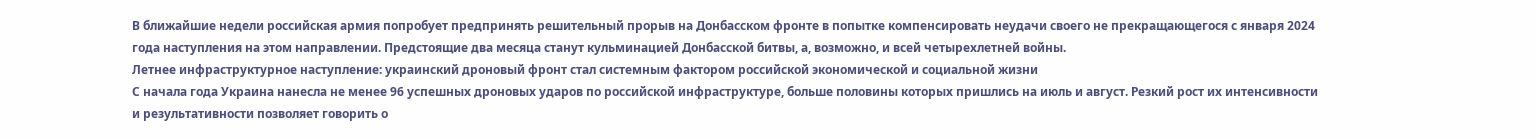В ближайшие недели российская армия попробует предпринять решительный прорыв на Донбасском фронте в попытке компенсировать неудачи своего не прекращающегося с января 2024 года наступления на этом направлении. Предстоящие два месяца станут кульминацией Донбасской битвы, а, возможно, и всей четырехлетней войны.
Летнее инфраструктурное наступление: украинский дроновый фронт стал системным фактором российской экономической и социальной жизни
С начала года Украина нанесла не менее 96 успешных дроновых ударов по российской инфраструктуре, больше половины которых пришлись на июль и август. Резкий рост их интенсивности и результативности позволяет говорить о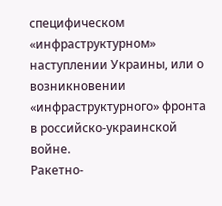специфическом «инфраструктурном» наступлении Украины, или о возникновении «инфраструктурного» фронта в российско-украинской войне.
Ракетно-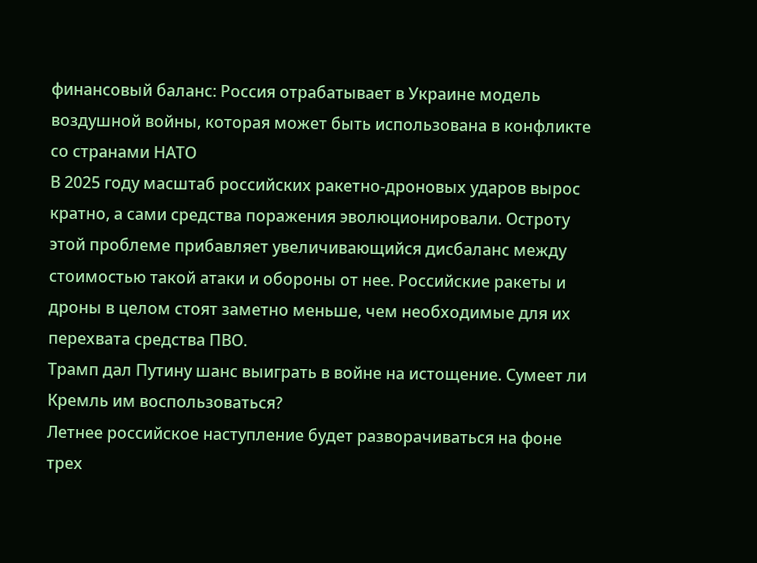финансовый баланс: Россия отрабатывает в Украине модель воздушной войны, которая может быть использована в конфликте со странами НАТО
В 2025 году масштаб российских ракетно-дроновых ударов вырос кратно, а сами средства поражения эволюционировали. Остроту этой проблеме прибавляет увеличивающийся дисбаланс между стоимостью такой атаки и обороны от нее. Российские ракеты и дроны в целом стоят заметно меньше, чем необходимые для их перехвата средства ПВО.
Трамп дал Путину шанс выиграть в войне на истощение. Сумеет ли Кремль им воспользоваться?
Летнее российское наступление будет разворачиваться на фоне трех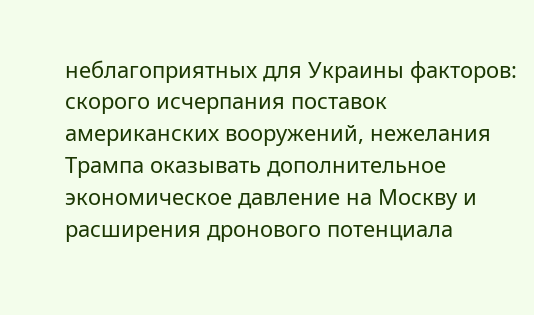неблагоприятных для Украины факторов: скорого исчерпания поставок американских вооружений, нежелания Трампа оказывать дополнительное экономическое давление на Москву и расширения дронового потенциала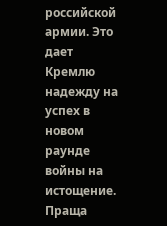российской армии. Это дает Кремлю надежду на успех в новом раунде войны на истощение.
Праща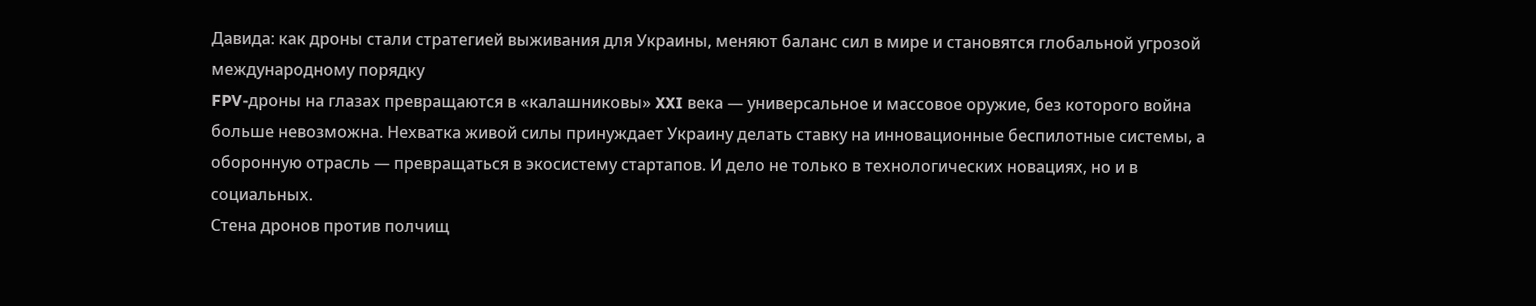Давида: как дроны стали стратегией выживания для Украины, меняют баланс сил в мире и становятся глобальной угрозой международному порядку
FPV-дроны на глазах превращаются в «калашниковы» XXI века — универсальное и массовое оружие, без которого война больше невозможна. Нехватка живой силы принуждает Украину делать ставку на инновационные беспилотные системы, а оборонную отрасль — превращаться в экосистему стартапов. И дело не только в технологических новациях, но и в социальных.
Стена дронов против полчищ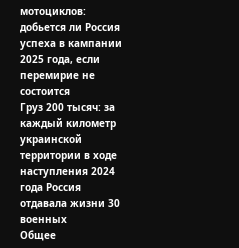мотоциклов: добьется ли Россия успеха в кампании 2025 года, если перемирие не состоится
Груз 200 тысяч: за каждый километр украинской территории в ходе наступления 2024 года Россия отдавала жизни 30 военных
Общее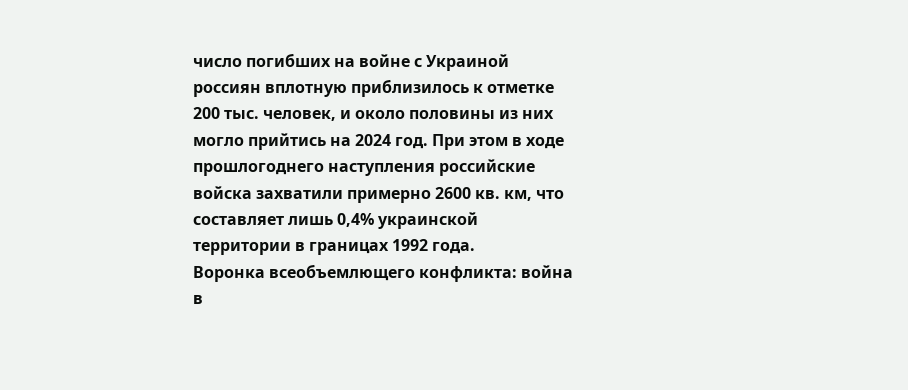число погибших на войне с Украиной россиян вплотную приблизилось к отметке 200 тыс. человек, и около половины из них могло прийтись на 2024 год. При этом в ходе прошлогоднего наступления российские войска захватили примерно 2600 кв. км, что составляет лишь 0,4% украинской территории в границах 1992 года.
Воронка всеобъемлющего конфликта: война в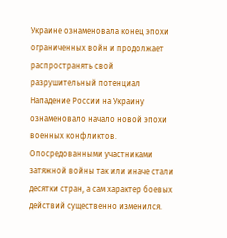Украине ознаменовала конец эпохи ограниченных войн и продолжает распространять свой разрушительный потенциал
Нападение России на Украину ознаменовало начало новой эпохи военных конфликтов. Опосредованными участниками затяжной войны так или иначе стали десятки стран, а сам характер боевых действий существенно изменился.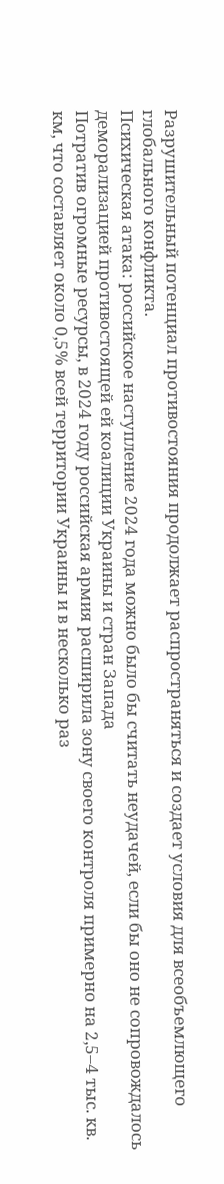Разрушительный потенциал противостояния продолжает распространяться и создает условия для всеобъемлющего глобального конфликта.
Психическая атака: российское наступление 2024 года можно было бы считать неудачей, если бы оно не сопровождалось деморализацией противостоящей ей коалиции Украины и стран Запада
Потратив огромные ресурсы, в 2024 году российская армия расширила зону своего контроля примерно на 2,5–4 тыс. кв. км, что составляет около 0,5% всей территории Украины и в несколько раз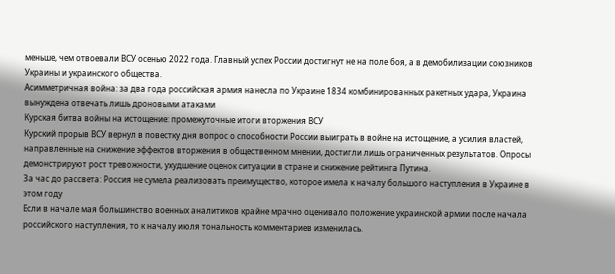меньше, чем отвоевали ВСУ осенью 2022 года. Главный успех России достигнут не на поле боя, а в демобилизации союзников Украины и украинского общества.
Асимметричная война: за два года российская армия нанесла по Украине 1834 комбинированных ракетных удара, Украина вынуждена отвечать лишь дроновыми атаками
Курская битва войны на истощение: промежуточные итоги вторжения ВСУ
Курский прорыв ВСУ вернул в повестку дня вопрос о способности России выиграть в войне на истощение, а усилия властей, направленные на снижение эффектов вторжения в общественном мнении, достигли лишь ограниченных результатов. Опросы демонстрируют рост тревожности, ухудшение оценок ситуации в стране и снижение рейтинга Путина.
За час до рассвета: Россия не сумела реализовать преимущество, которое имела к началу большого наступления в Украине в этом году
Если в начале мая большинство военных аналитиков крайне мрачно оценивало положение украинской армии после начала российского наступления, то к началу июля тональность комментариев изменилась.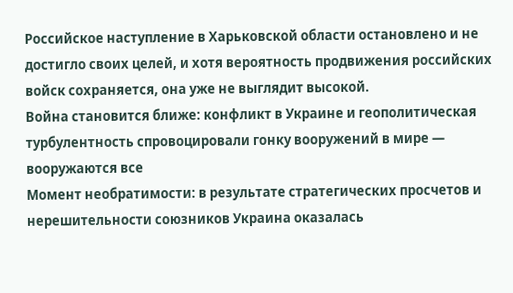Российское наступление в Харьковской области остановлено и не достигло своих целей, и хотя вероятность продвижения российских войск сохраняется, она уже не выглядит высокой.
Война становится ближе: конфликт в Украине и геополитическая турбулентность спровоцировали гонку вооружений в мире — вооружаются все
Момент необратимости: в результате стратегических просчетов и нерешительности союзников Украина оказалась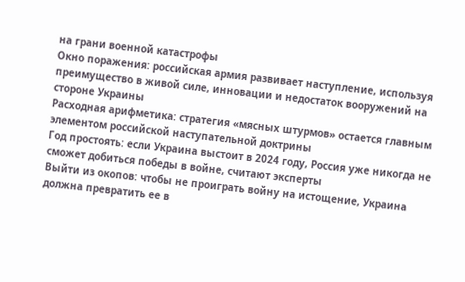на грани военной катастрофы
Окно поражения: российская армия развивает наступление, используя преимущество в живой силе, инновации и недостаток вооружений на стороне Украины
Расходная арифметика: стратегия «мясных штурмов» остается главным элементом российской наступательной доктрины
Год простоять: если Украина выстоит в 2024 году, Россия уже никогда не сможет добиться победы в войне, считают эксперты
Выйти из окопов: чтобы не проиграть войну на истощение, Украина должна превратить ее в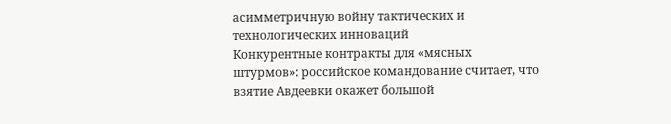асимметричную войну тактических и технологических инноваций
Конкурентные контракты для «мясных штурмов»: российское командование считает, что взятие Авдеевки окажет большой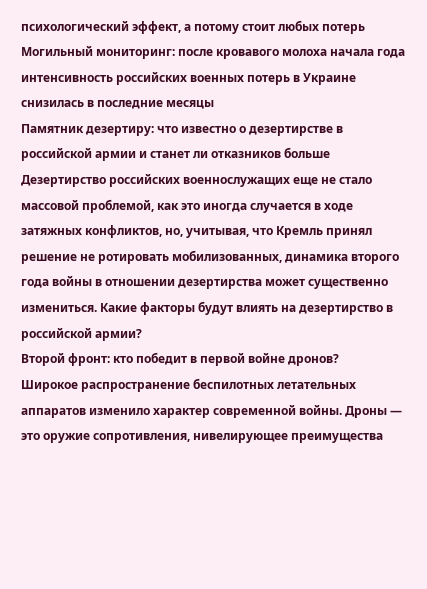психологический эффект, а потому стоит любых потерь
Могильный мониторинг: после кровавого молоха начала года интенсивность российских военных потерь в Украине снизилась в последние месяцы
Памятник дезертиру: что известно о дезертирстве в российской армии и станет ли отказников больше
Дезертирство российских военнослужащих еще не стало массовой проблемой, как это иногда случается в ходе затяжных конфликтов, но, учитывая, что Кремль принял решение не ротировать мобилизованных, динамика второго года войны в отношении дезертирства может существенно измениться. Какие факторы будут влиять на дезертирство в российской армии?
Второй фронт: кто победит в первой войне дронов?
Широкое распространение беспилотных летательных аппаратов изменило характер современной войны. Дроны — это оружие сопротивления, нивелирующее преимущества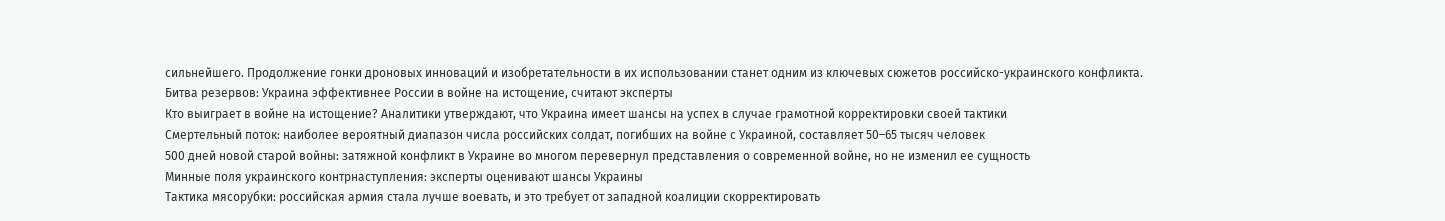сильнейшего. Продолжение гонки дроновых инноваций и изобретательности в их использовании станет одним из ключевых сюжетов российско-украинского конфликта.
Битва резервов: Украина эффективнее России в войне на истощение, считают эксперты
Кто выиграет в войне на истощение? Аналитики утверждают, что Украина имеет шансы на успех в случае грамотной корректировки своей тактики
Смертельный поток: наиболее вероятный диапазон числа российских солдат, погибших на войне с Украиной, составляет 50–65 тысяч человек
500 дней новой старой войны: затяжной конфликт в Украине во многом перевернул представления о современной войне, но не изменил ее сущность
Минные поля украинского контрнаступления: эксперты оценивают шансы Украины
Тактика мясорубки: российская армия стала лучше воевать, и это требует от западной коалиции скорректировать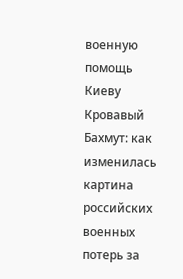военную помощь Киеву
Кровавый Бахмут: как изменилась картина российских военных потерь за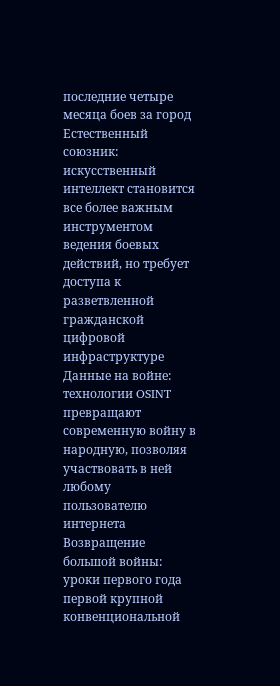последние четыре месяца боев за город
Естественный союзник: искусственный интеллект становится все более важным инструментом ведения боевых действий, но требует доступа к разветвленной гражданской цифровой инфраструктуре
Данные на войне: технологии OSINT превращают современную войну в народную, позволяя участвовать в ней любому пользователю интернета
Возвращение большой войны: уроки первого года первой крупной конвенциональной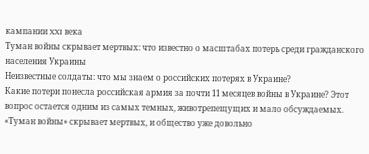кампании XXI века
Туман войны скрывает мертвых: что известно о масштабах потерь среди гражданского населения Украины
Неизвестные солдаты: что мы знаем о российских потерях в Украине?
Какие потери понесла российская армия за почти 11 месяцев войны в Украине? Этот вопрос остается одним из самых темных, животрепещущих и мало обсуждаемых. «Туман войны» скрывает мертвых, и общество уже довольно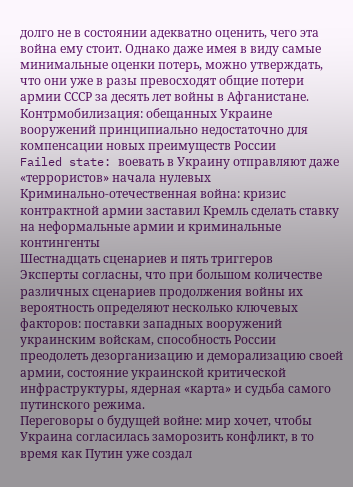долго не в состоянии адекватно оценить, чего эта война ему стоит. Однако даже имея в виду самые минимальные оценки потерь, можно утверждать, что они уже в разы превосходят общие потери армии СССР за десять лет войны в Афганистане.
Контрмобилизация: обещанных Украине вооружений принципиально недостаточно для компенсации новых преимуществ России
Failed state: воевать в Украину отправляют даже «террористов» начала нулевых
Криминально-отечественная война: кризис контрактной армии заставил Кремль сделать ставку на неформальные армии и криминальные контингенты
Шестнадцать сценариев и пять триггеров
Эксперты согласны, что при большом количестве различных сценариев продолжения войны их вероятность определяют несколько ключевых факторов: поставки западных вооружений украинским войскам, способность России преодолеть дезорганизацию и деморализацию своей армии, состояние украинской критической инфраструктуры, ядерная «карта» и судьба самого путинского режима.
Переговоры о будущей войне: мир хочет, чтобы Украина согласилась заморозить конфликт, в то время как Путин уже создал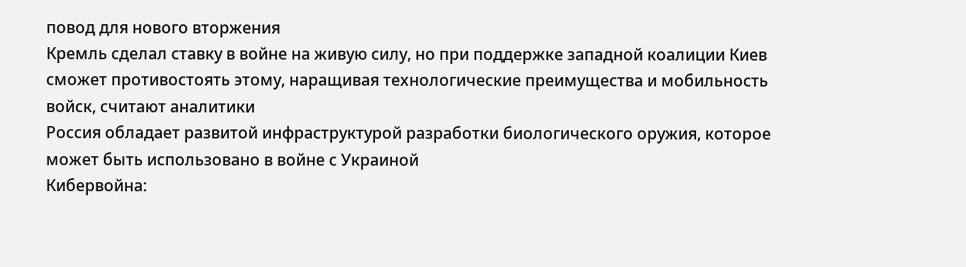повод для нового вторжения
Кремль сделал ставку в войне на живую силу, но при поддержке западной коалиции Киев сможет противостоять этому, наращивая технологические преимущества и мобильность войск, считают аналитики
Россия обладает развитой инфраструктурой разработки биологического оружия, которое может быть использовано в войне с Украиной
Кибервойна: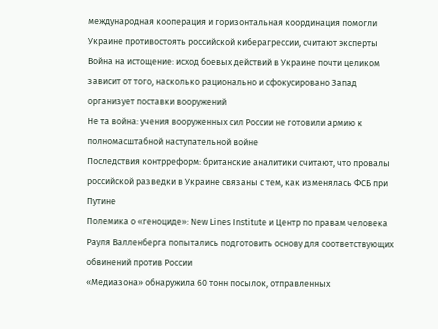международная кооперация и горизонтальная координация помогли Украине противостоять российской киберагрессии, считают эксперты
Война на истощение: исход боевых действий в Украине почти целиком зависит от того, насколько рационально и сфокусировано Запад организует поставки вооружений
Не та война: учения вооруженных сил России не готовили армию к полномасштабной наступательной войне
Последствия контрреформ: британские аналитики считают, что провалы российской разведки в Украине связаны с тем, как изменялась ФСБ при Путине
Полемика о «геноциде»: New Lines Institute и Центр по правам человека Рауля Валленберга попытались подготовить основу для соответствующих обвинений против России
«Медиазона» обнаружила 60 тонн посылок, отправленных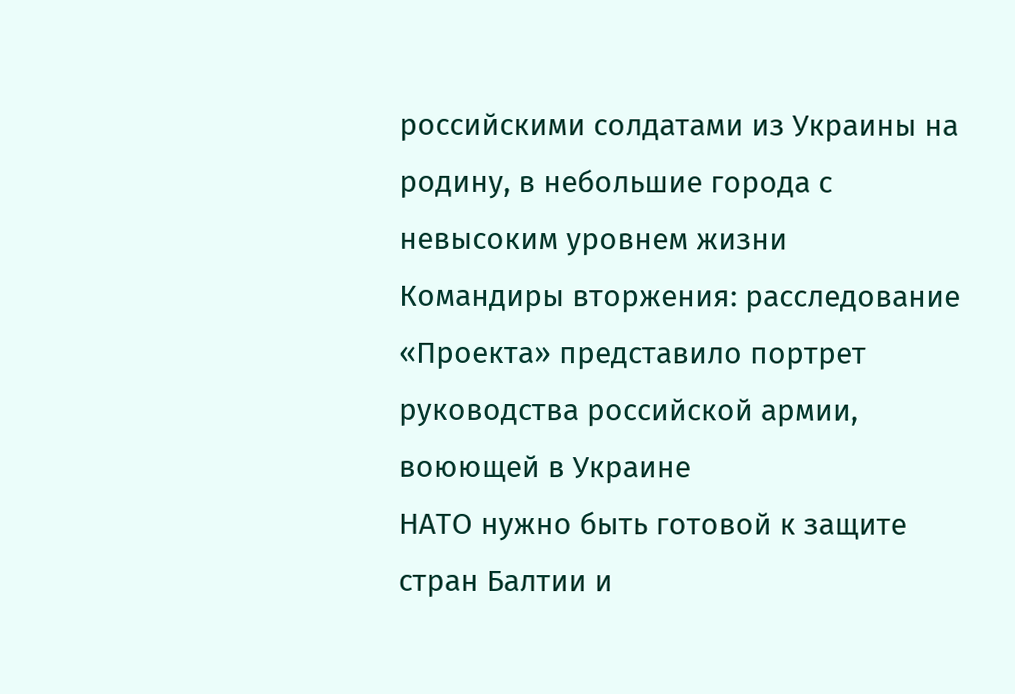российскими солдатами из Украины на родину, в небольшие города с невысоким уровнем жизни
Командиры вторжения: расследование «Проекта» представило портрет руководства российской армии, воюющей в Украине
НАТО нужно быть готовой к защите стран Балтии и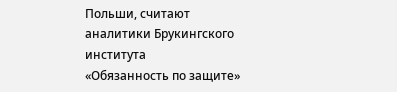Польши, считают аналитики Брукингского института
«Обязанность по защите»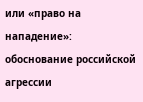или «право на нападение»: обоснование российской агрессии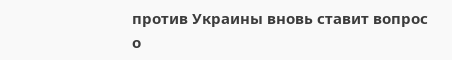против Украины вновь ставит вопрос о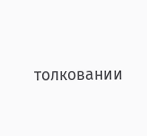толковании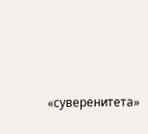«суверенитета»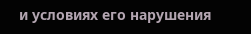и условиях его нарушения